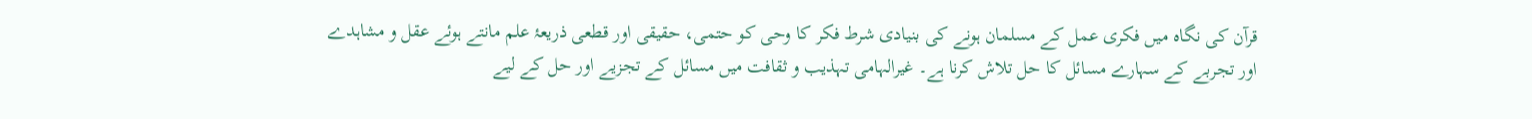قرآن کی نگاہ میں فکری عمل کے مسلمان ہونے کی بنیادی شرط فکر کا وحی کو حتمی، حقیقی اور قطعی ذریعۂ علم مانتے ہوئے عقل و مشاہدے اور تجربے کے سہارے مسائل کا حل تلاش کرنا ہے۔ غیرالہامی تہذیب و ثقافت میں مسائل کے تجزیے اور حل کے لیے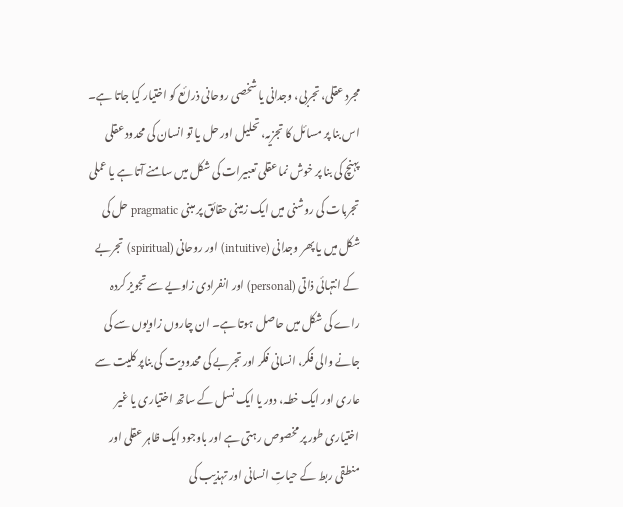مجرد عقلی، تجربی، وجدانی یا شخصی روحانی ذرائع کو اختیار کیا جاتا ہے۔ اس بنا پر مسائل کا تجزیہ، تحلیل اور حل یا تو انسان کی محدود عقلی پہنچ کی بنا پر خوش نما عقلی تعبیرات کی شکل میں سامنے آتا ہے یا عملی تجربات کی روشنی میں ایک زمینی حقائق پر مبنی pragmatic حل کی شکل میں یا پھر وجدانی (intuitive) اور روحانی (spiritual) تجربے کے انتہائی ذاتی (personal) اور انفرادی زاویے سے تجویز کردہ راے کی شکل میں حاصل ہوتا ہے۔ ان چاروں زاویوں سے کی جانے والی فکر، انسانی فکر اور تجربے کی محدودیت کی بناپر کلیت سے عاری اور ایک خطہ، دور یا ایک نسل کے ساتھ اختیاری یا غیر اختیاری طور پر مخصوص رہتی ہے اور باوجود ایک ظاہر عقلی اور منطقی ربط کے حیاتِ انسانی اور تہذیب کی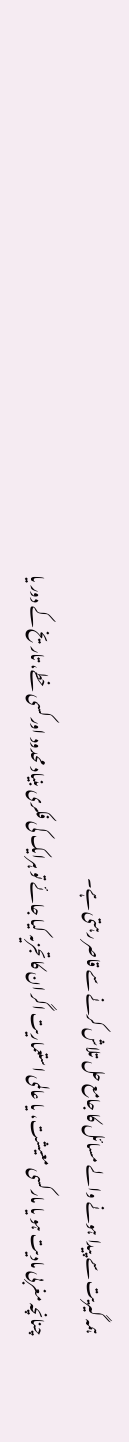ہمہ گیریت سے پیدا ہونے والے مسائل کا جامع حل تلاش کرنے سے قاصر رہتی ہے۔
چنانچہ مغربی مادیت ہو یا مارکسی معیشت، یا عالمی استعماریت اگر ان کا تجزیہ کیا جائے تو ہرایک کی فکری بنیاد محدود اور کسی خطے، تاریخ کے دور یا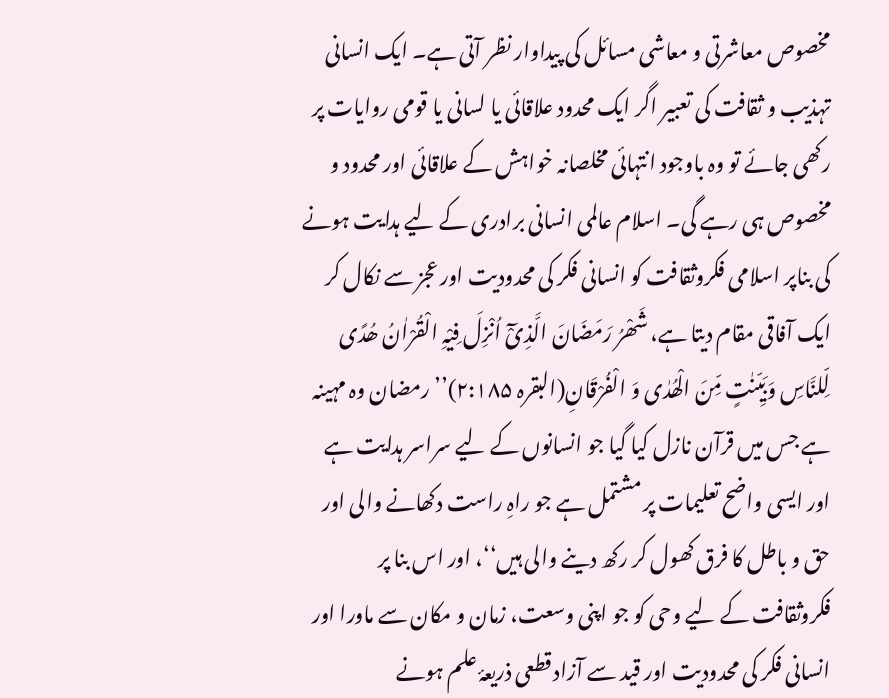مخصوص معاشرتی و معاشی مسائل کی پیداوار نظر آتی ہے۔ ایک انسانی تہذیب و ثقافت کی تعبیر اگر ایک محدود علاقائی یا لسانی یا قومی روایات پر رکھی جائے تو وہ باوجود انتہائی مخلصانہ خواہش کے علاقائی اور محدود و مخصوص ہی رہے گی۔ اسلام عالمی انسانی برادری کے لیے ہدایت ہونے کی بناپر اسلامی فکروثقافت کو انسانی فکر کی محدودیت اور عجز سے نکال کر ایک آفاقی مقام دیتا ہے، شَھْرُ رَمَضَانَ الَّذِیْٓ اُنْزِلَ فِیْہِ الْقُرْاٰنُ ھُدًی لِّلنَّاسِ وَبَیِّنٰتٍ مِّنَ الْھُدٰی وَ الْفُرْقَانِ(البقرہ ۲:۱۸۵)’’رمضان وہ مہینہ ہے جس میں قرآن نازل کیا گیا جو انسانوں کے لیے سراسر ہدایت ہے اور ایسی واضح تعلیمات پر مشتمل ہے جو راہِ راست دکھانے والی اور حق و باطل کا فرق کھول کر رکھ دینے والی ہیں‘‘، اور اس بنا پر فکروثقافت کے لیے وحی کو جو اپنی وسعت، زمان و مکان سے ماورا اور انسانی فکر کی محدودیت اور قید سے آزاد قطعی ذریعۂ علم ہونے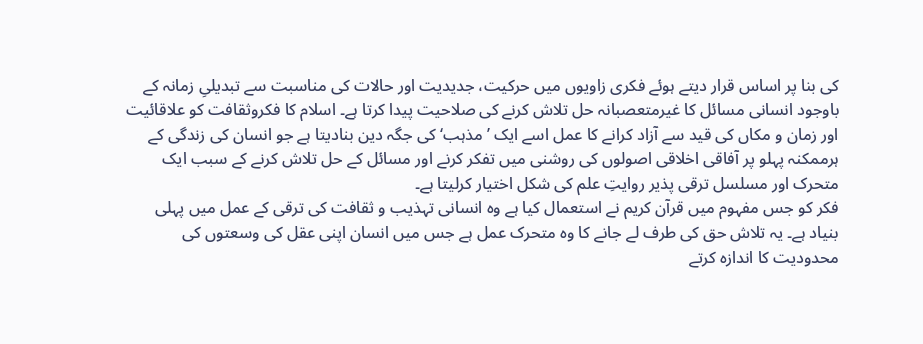کی بنا پر اساس قرار دیتے ہوئے فکری زاویوں میں حرکیت، جدیدیت اور حالات کی مناسبت سے تبدیلیِ زمانہ کے باوجود انسانی مسائل کا غیرمتعصبانہ حل تلاش کرنے کی صلاحیت پیدا کرتا ہے۔ اسلام کا فکروثقافت کو علاقائیت اور زمان و مکاں کی قید سے آزاد کرانے کا عمل اسے ایک ’مذہب‘ کی جگہ دین بنادیتا ہے جو انسان کی زندگی کے ہرممکنہ پہلو پر آفاقی اخلاقی اصولوں کی روشنی میں تفکر کرنے اور مسائل کے حل تلاش کرنے کے سبب ایک متحرک اور مسلسل ترقی پذیر روایتِ علم کی شکل اختیار کرلیتا ہے۔
فکر کو جس مفہوم میں قرآن کریم نے استعمال کیا ہے وہ انسانی تہذیب و ثقافت کی ترقی کے عمل میں پہلی بنیاد ہے۔ یہ تلاش حق کی طرف لے جانے کا وہ متحرک عمل ہے جس میں انسان اپنی عقل کی وسعتوں کی محدودیت کا اندازہ کرتے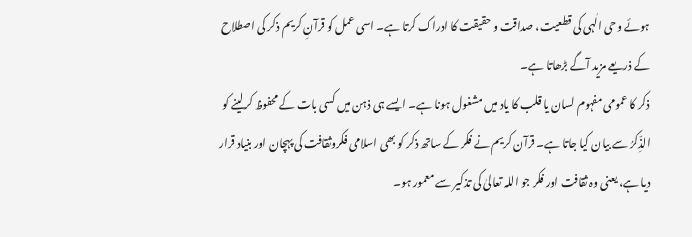ہوئے وحی الٰہی کی قطعیت، صداقت و حقیقت کا ادراک کرتا ہے۔ اسی عمل کو قرآنِ کریم ذکر کی اصطلاح کے ذریعے مزید آگے بڑھاتا ہے۔
ذکر کا عمومی مفہوم لسان یا قلب کا یاد میں مشغول ہونا ہے۔ ایسے ہی ذہن میں کسی بات کے محفوظ کرلینے کو الذِّکرُ سے بیان کیا جاتا ہے۔ قرآن کریم نے فکر کے ساتھ ذکر کو بھی اسلامی فکروثقافت کی پہچان اور بنیاد قرار دیا ہے، یعنی وہ ثقافت اور فکر جو اللہ تعالیٰ کی تذکیر سے معمور ہو۔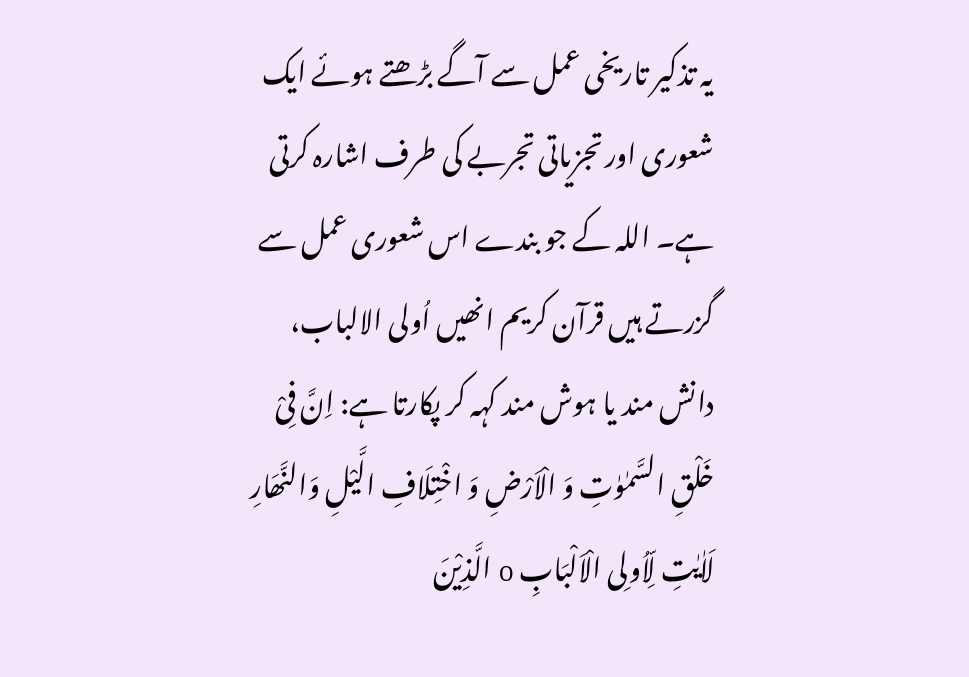یہ تذکیر تاریخی عمل سے آگے بڑھتے ہوئے ایک شعوری اور تجزیاتی تجربے کی طرف اشارہ کرتی ہے۔ اللہ کے جو بندے اس شعوری عمل سے گزرتے ہیں قرآن کریم انھیں اُولی الالباب، دانش مند یا ہوش مند کہہ کر پکارتا ہے: اِنَّ فِیْ خَلْقِ السَّمٰوٰتِ وَ الْاَرْضِ وَ اخْتِلَافِ الَّیْلِ وَالنَّھَارِ لَاٰیٰتِ لِّاُولِی الْاَلْبَابِ o الَّذِیْنَ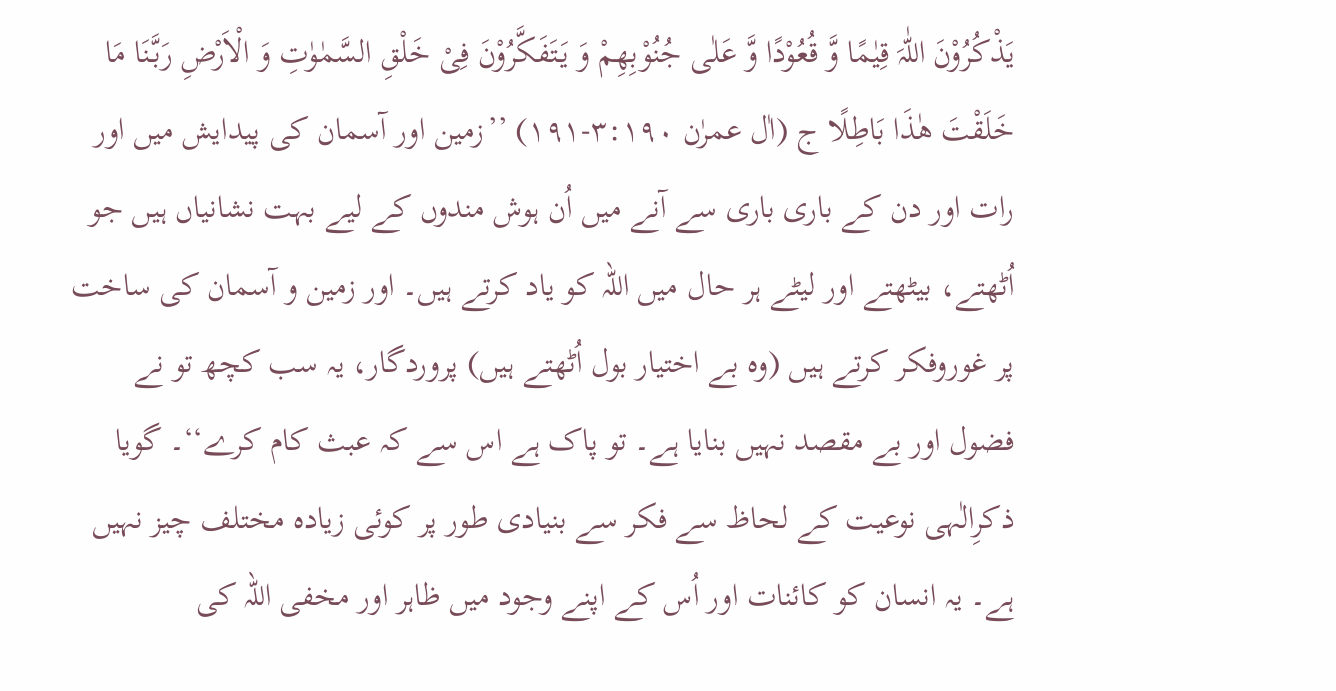یَذْکُرُوْنَ اللّٰہَ قِیٰمًا وَّ قُعُوْدًا وَّ عَلٰی جُنُوْبِھِمْ وَ یَتَفَکَّرُوْنَ فِیْ خَلْقِ السَّمٰوٰتِ وَ الْاَرْضِ رَبَّنَا مَا خَلَقْتَ ھٰذَا بَاطِلًا ج (اٰل عمرٰن ۳:۱۹۰-۱۹۱) ’’زمین اور آسمان کی پیدایش میں اور رات اور دن کے باری باری سے آنے میں اُن ہوش مندوں کے لیے بہت نشانیاں ہیں جو اُٹھتے، بیٹھتے اور لیٹے ہر حال میں اللہ کو یاد کرتے ہیں۔ اور زمین و آسمان کی ساخت پر غوروفکر کرتے ہیں (وہ بے اختیار بول اُٹھتے ہیں) پروردگار، یہ سب کچھ تو نے فضول اور بے مقصد نہیں بنایا ہے۔ تو پاک ہے اس سے کہ عبث کام کرے‘‘۔ گویا ذکرِالٰہی نوعیت کے لحاظ سے فکر سے بنیادی طور پر کوئی زیادہ مختلف چیز نہیں ہے۔ یہ انسان کو کائنات اور اُس کے اپنے وجود میں ظاہر اور مخفی اللہ کی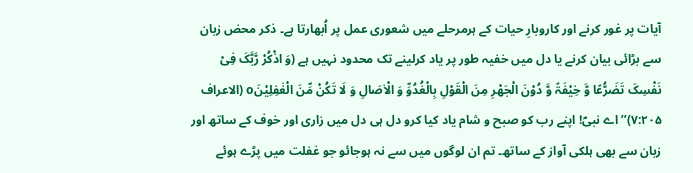آیات پر غور کرنے اور کاروبارِ حیات کے ہرمرحلے میں شعوری عمل پر اُبھارتا ہے۔ ذکر محض زبان سے بڑائی بیان کرنے یا دل میں خفیہ طور پر یاد کرلینے تک محدود نہیں ہے (وَ اذْکُرْ رَّبَّکَ فِیْ نَفْسِکَ تَضَرُّعًا وَّ خِیْفَۃً وَّ دُوْنَ الْجَھْرِ مِنَ الْقَوْلِ بِالْغُدُوِّ وَ الْاٰصَالِ وَ لَا تَکُنْ مِّنَ الْغٰفِلِیْنَo (الاعراف ۷:۲۰۵)’’اے نبیؐ! اپنے رب کو صبح و شام یاد کیا کرو دل ہی دل میں زاری اور خوف کے ساتھ اور زبان سے بھی ہلکی آواز کے ساتھ۔ تم ان لوگوں میں سے نہ ہوجائو جو غفلت میں پڑے ہوئے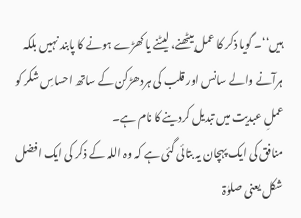ہیں‘‘۔ گویا ذکر کا عمل بیٹھنے، لیٹنے یا کھڑے ہونے کا پابند نہیں بلکہ ہرآنے والے سانس اور قلب کی ہردھڑکن کے ساتھ احساسِ شکر کو عملِ عبدیت میں تبدیل کردینے کا نام ہے۔
منافق کی ایک پہچان یہ بتائی گئی ہے کہ وہ اللہ کے ذکر کی ایک افضل شکل یعنی صلوٰۃ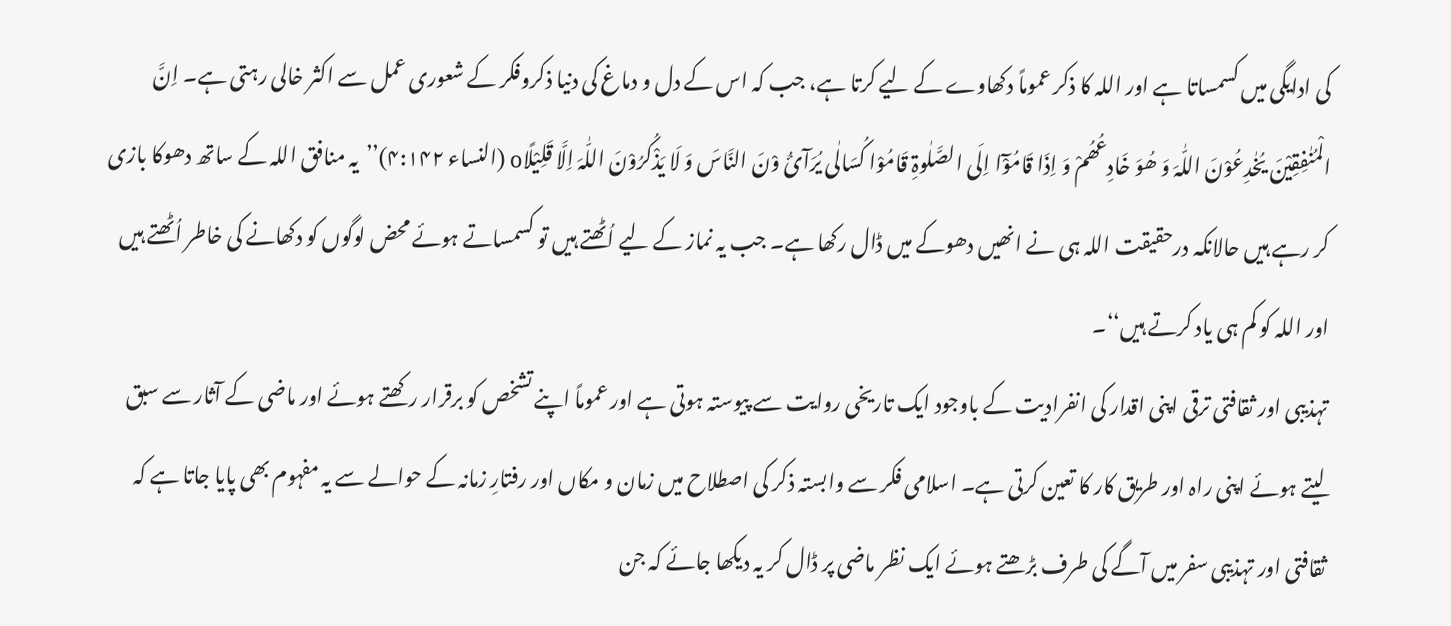کی ادایگی میں کسمساتا ہے اور اللہ کا ذکر عموماً دکھاوے کے لیے کرتا ہے، جب کہ اس کے دل و دماغ کی دنیا ذکروفکر کے شعوری عمل سے اکثر خالی رہتی ہے۔ اِنَّ الْمُنٰفِقِیْنَ یُخٰدِعُوْنَ اللّٰہَ وَ ھُوَ خَادِعُھُمْ وَ اِذَا قَامُوْٓا اِلَی الصَّلٰوۃِ قَامُوْا کُسَالٰی یُرَآئُ وْنَ النَّاسَ وَ لَا یَذْکُرُوْنَ اللّٰہَ اِلَّا قَلِیْلًاo (النساء ۴:۱۴۲)’’یہ منافق اللہ کے ساتھ دھوکا بازی کر رہے ہیں حالانکہ درحقیقت اللہ ہی نے انھیں دھوکے میں ڈال رکھا ہے۔ جب یہ نماز کے لیے اُٹھتے ہیں تو کسمساتے ہوئے محض لوگوں کو دکھانے کی خاطر اُٹھتے ہیں اور اللہ کو کم ہی یاد کرتے ہیں‘‘۔
تہذیبی اور ثقافتی ترقی اپنی اقدار کی انفرادیت کے باوجود ایک تاریخی روایت سے پیوستہ ہوتی ہے اور عموماً اپنے تشخص کو برقرار رکھتے ہوئے اور ماضی کے آثار سے سبق لیتے ہوئے اپنی راہ اور طریق کار کا تعین کرتی ہے۔ اسلامی فکر سے وابستہ ذکر کی اصطلاح میں زمان و مکاں اور رفتارِ زمانہ کے حوالے سے یہ مفہوم بھی پایا جاتا ہے کہ ثقافتی اور تہذیبی سفر میں آگے کی طرف بڑھتے ہوئے ایک نظر ماضی پر ڈال کر یہ دیکھا جائے کہ جن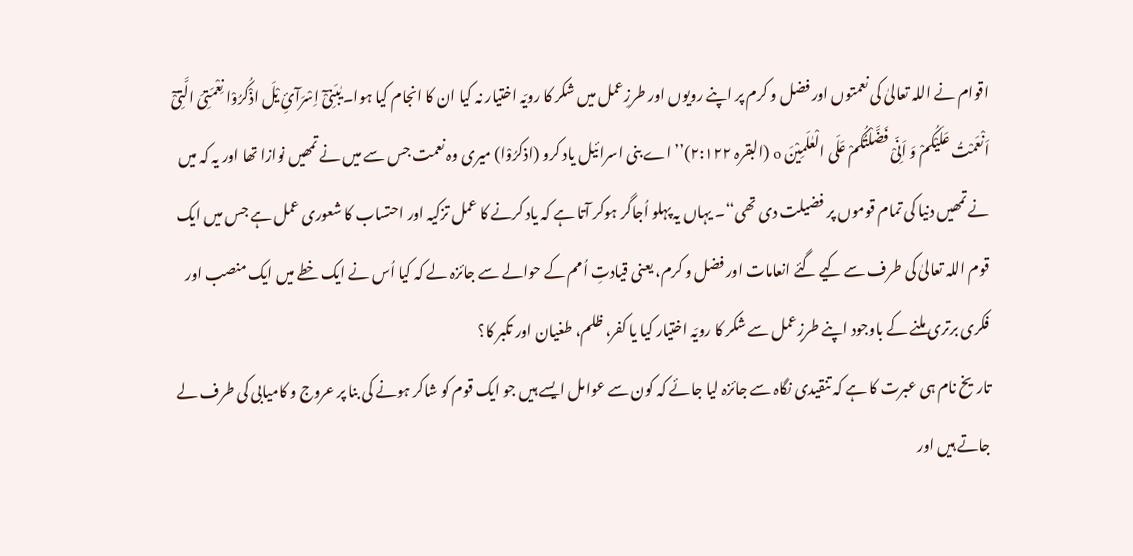اقوام نے اللہ تعالیٰ کی نعمتوں اور فضل و کرم پر اپنے رویوں اور طرزِعمل میں شکر کا رویّہ اختیار نہ کیا ان کا انجام کیا ہوا۔ یٰبَنِیْٓ اِسْرَآئِ یْلَ اذْکُرُوْا نِعْمَتِیَ الَّتِیْٓ اَنْعَمْتُ عَلَیْکُمْ وَ اَنِّیْ فَضَّلْتُکُمْ عَلَی الْعٰلَمِیْنَ o (البقرہ ۲:۱۲۲)’’اے بنی اسرائیل یاد کرو (اذکرُوْا) میری وہ نعمت جس سے میں نے تمھیں نوازا تھا اور یہ کہ میں نے تمھیں دنیا کی تمام قوموں پر فضیلت دی تھی‘‘۔ یہاں یہ پہلو اُجاگر ہوکر آتا ہے کہ یاد کرنے کا عمل تزکیہ اور احتساب کا شعوری عمل ہے جس میں ایک قوم اللہ تعالیٰ کی طرف سے کیے گئے انعامات اور فضل و کرم، یعنی قیادتِ اُمم کے حوالے سے جائزہ لے کہ کیا اُس نے ایک خطے میں ایک منصب اور فکری برتری ملنے کے باوجود اپنے طرزِعمل سے شکر کا رویّہ اختیار کیا یا کفر، ظلم، طغیان اور تکبر کا؟
تاریخ نام ہی عبرت کا ہے کہ تنقیدی نگاہ سے جائزہ لیا جائے کہ کون سے عوامل ایسے ہیں جو ایک قوم کو شاکر ہونے کی بنا پر عروج و کامیابی کی طرف لے جاتے ہیں اور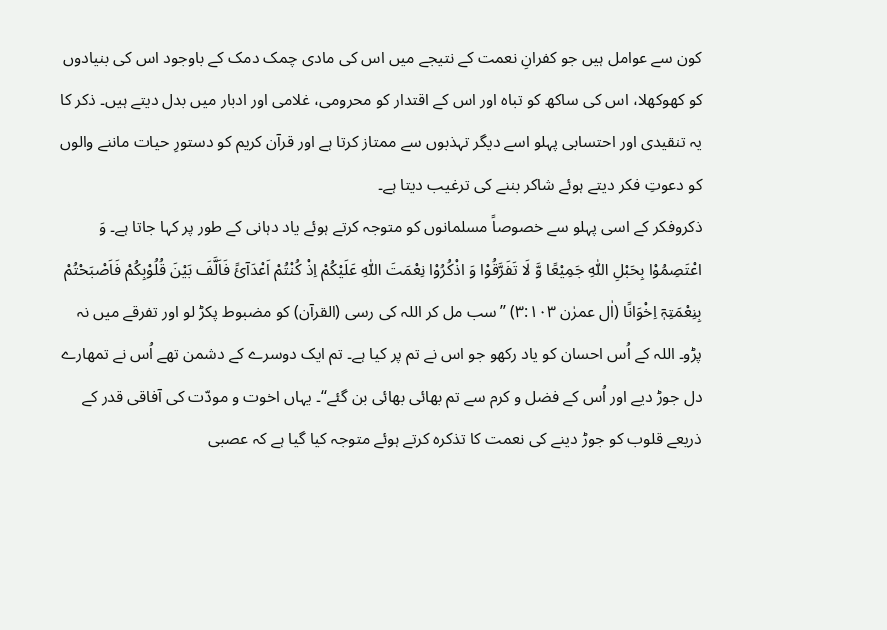کون سے عوامل ہیں جو کفرانِ نعمت کے نتیجے میں اس کی مادی چمک دمک کے باوجود اس کی بنیادوں کو کھوکھلا، اس کی ساکھ کو تباہ اور اس کے اقتدار کو محرومی، غلامی اور ادبار میں بدل دیتے ہیں۔ ذکر کا یہ تنقیدی اور احتسابی پہلو اسے دیگر تہذبوں سے ممتاز کرتا ہے اور قرآن کریم کو دستورِ حیات ماننے والوں کو دعوتِ فکر دیتے ہوئے شاکر بننے کی ترغیب دیتا ہے۔
ذکروفکر کے اسی پہلو سے خصوصاً مسلمانوں کو متوجہ کرتے ہوئے یاد دہانی کے طور پر کہا جاتا ہے۔ وَ اعْتَصِمُوْا بِحَبْلِ اللّٰہِ جَمِیْعًا وَّ لَا تَفَرَّقُوْا وَ اذْکُرُوْا نِعْمَتَ اللّٰہِ عَلَیْکُمْ اِذْ کُنْتُمْ اَعْدَآئً فَاَلَّفَ بَیْنَ قُلُوْبِکُمْ فَاَصْبَحْتُمْ بِنِعْمَتِہٖٓ اِخْوَانًا (اٰل عمرٰن ۳:۱۰۳) ’’سب مل کر اللہ کی رسی (القرآن) کو مضبوط پکڑ لو اور تفرقے میں نہ پڑو۔ اللہ کے اُس احسان کو یاد رکھو جو اس نے تم پر کیا ہے۔ تم ایک دوسرے کے دشمن تھے اُس نے تمھارے دل جوڑ دیے اور اُس کے فضل و کرم سے تم بھائی بھائی بن گئے‘‘۔ یہاں اخوت و مودّت کی آفاقی قدر کے ذریعے قلوب کو جوڑ دینے کی نعمت کا تذکرہ کرتے ہوئے متوجہ کیا گیا ہے کہ عصبی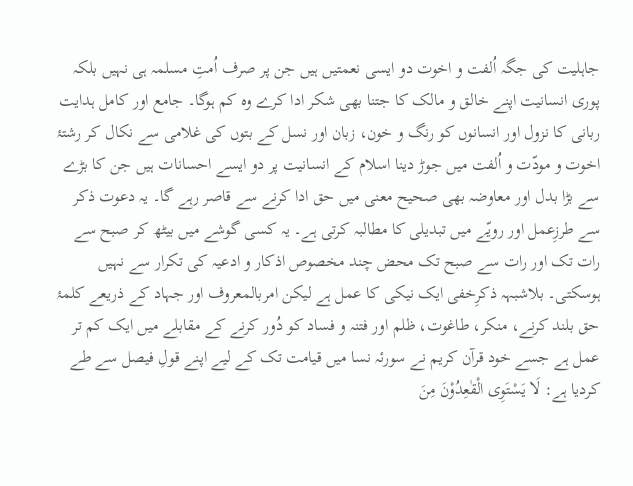جاہلیت کی جگہ اُلفت و اخوت دو ایسی نعمتیں ہیں جن پر صرف اُمتِ مسلمہ ہی نہیں بلکہ پوری انسانیت اپنے خالق و مالک کا جتنا بھی شکر ادا کرے وہ کم ہوگا۔ جامع اور کامل ہدایت ربانی کا نزول اور انسانوں کو رنگ و خون، زبان اور نسل کے بتوں کی غلامی سے نکال کر رشتۂ اخوت و مودّت و اُلفت میں جوڑ دینا اسلام کے انسانیت پر دو ایسے احسانات ہیں جن کا بڑے سے بڑا بدل اور معاوضہ بھی صحیح معنی میں حق ادا کرنے سے قاصر رہے گا۔ یہ دعوت ذکر سے طرزِعمل اور رویّے میں تبدیلی کا مطالبہ کرتی ہے۔ یہ کسی گوشے میں بیٹھ کر صبح سے رات تک اور رات سے صبح تک محض چند مخصوص اذکار و ادعیہ کی تکرار سے نہیں ہوسکتی۔ بلاشبہہ ذکرِخفی ایک نیکی کا عمل ہے لیکن امربالمعروف اور جہاد کے ذریعے کلمۂ حق بلند کرنے، منکر، طاغوت، ظلم اور فتنہ و فساد کو دُور کرنے کے مقابلے میں ایک کم تر عمل ہے جسے خود قرآن کریم نے سورئہ نسا میں قیامت تک کے لیے اپنے قولِ فیصل سے طے کردیا ہے: لَا یَسْتَوِی الْقٰعِدُوْنَ مِنَ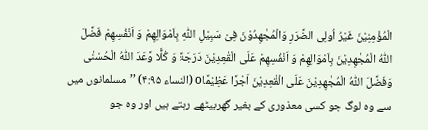الْمُؤْمِنِیْنَ غَیْرُ اُولِی الضَّرَرِ وَالْمُجٰھِدُوْنَ فِیْ سَبِیْلِ اللّٰہِ بِاَمْوَالِھِمْ وَ اَنْفُسِھِمْ فَضَّلَ اللّٰہُ الْمُجٰھِدِیْنَ بِاَمْوَالِھِمْ وَ اَنْفُسِھِمْ عَلَی الْقٰعِدِیْنَ دَرَجَۃً وَ کُلًّا وَّعَدَ اللّٰہُ الْحُسْنٰی وَفَضَّلَ اللّٰہُ الْمُجٰھِدِیْنَ عَلَی الْقٰعِدِیْنَ اَجْرًا عَظِیْمًاo (النساء ۴:۹۵) ’’مسلمانوں میں سے وہ لوگ جو کسی معذوری کے بغیر گھربیٹھے رہتے ہیں اور وہ جو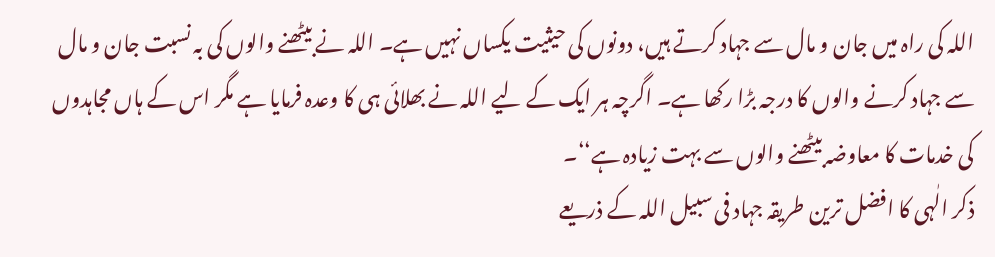اللہ کی راہ میں جان و مال سے جہاد کرتے ہیں، دونوں کی حیثیت یکساں نہیں ہے۔ اللہ نے بیٹھنے والوں کی بہ نسبت جان و مال سے جہاد کرنے والوں کا درجہ بڑا رکھا ہے۔ اگرچہ ہر ایک کے لیے اللہ نے بھلائی ہی کا وعدہ فرمایا ہے مگر اس کے ہاں مجاہدوں کی خدمات کا معاوضہ بیٹھنے والوں سے بہت زیادہ ہے‘‘۔
ذکر الٰہی کا افضل ترین طریقہ جہاد فی سبیل اللہ کے ذریعے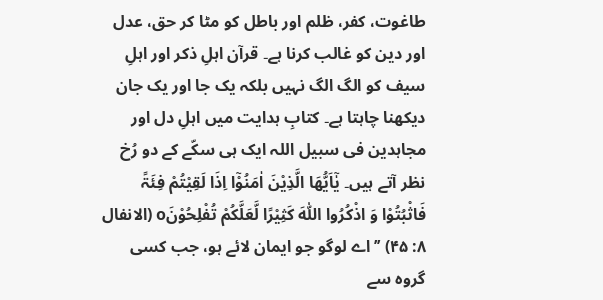طاغوت، کفر، ظلم اور باطل کو مٹا کر حق، عدل اور دین کو غالب کرنا ہے۔ قرآن اہلِ ذکر اور اہلِ سیف کو الگ الگ نہیں بلکہ یک جا اور یک جان دیکھنا چاہتا ہے۔ کتابِ ہدایت میں اہلِ دل اور مجاہدین فی سبیل اللہ ایک ہی سکّے کے دو رُخ نظر آتے ہیں۔ یٰٓاَیُّھَا الَّذِیْنَ اٰمَنُوْٓا اِذَا لَقِیْتُمْ فِئَۃً فَاثْبُتُوْا وَ اذْکُرُوا اللّٰہَ کَثِیْرًا لَّعَلَّکُمْ تُفْلِحُوْنَo (الانفال ۸: ۴۵) ’’اے لوگو جو ایمان لائے ہو، جب کسی گروہ سے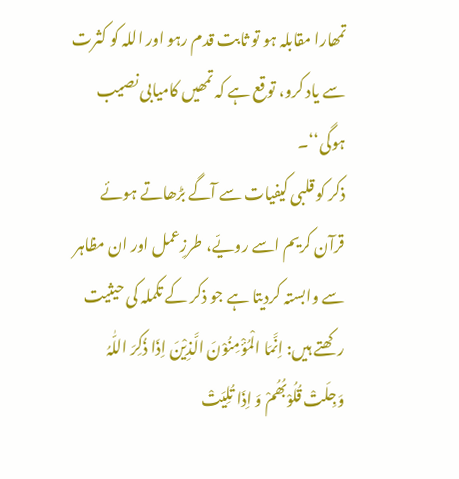تمھارا مقابلہ ہو تو ثابت قدم رہو اور اللہ کو کثرت سے یاد کرو، توقع ہے کہ تمھیں کامیابی نصیب ہوگی‘‘۔
ذکر کو قلبی کیفیات سے آگے بڑھاتے ہوئے قرآن کریم اسے رویّے، طرزِعمل اور ان مظاہر سے وابستہ کردیتا ہے جو ذکر کے تکملہ کی حیثیت رکھتے ہیں: اِنَّمَا الْمُؤْمِنُوْنَ الَّذِیْنَ اِذَا ذُکِرَ اللّٰہُ وَجِلَتْ قُلُوْبُھُمْ وَ اِذَا تُلِیَتْ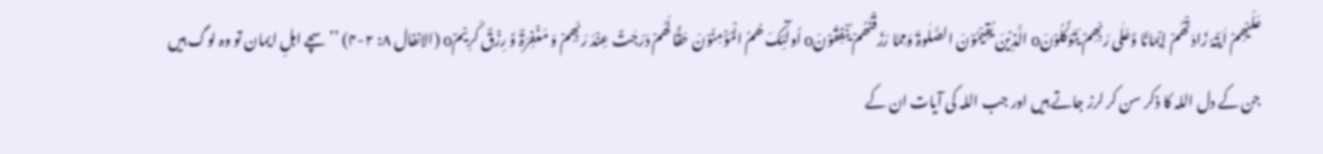عَلَیْھِمْ اٰیٰتُہٗ زَادَتْھُمْ اِیْمَانًا وَّعَلٰی رَبِّھِمْ یَتَوَکَّلُوْنَo الَّذِیْنَ یُقِیْمُوْنَ الصَّلٰوۃَ وَمِمَّا رَزَقْنٰھُمْ یُنْفِقُوْنَo اُولٰٓئِکَ ھُمُ الْمُؤْمِنُوْنَ حَقًّا لَھُمْ دَرَجٰتٌ عِنْدَ رَبِّھِمْ وَ مَغْفِرَۃٌ وَّ رِزْقٌ کَرِیْمٌo (الانفال ۸: ۲-۴) ’’سچے اہلِ ایمان تو وہ لوگ ہیں جن کے دل اللہ کا ذکر سن کر لرز جاتے ہیں اور جب اللہ کی آیات ان کے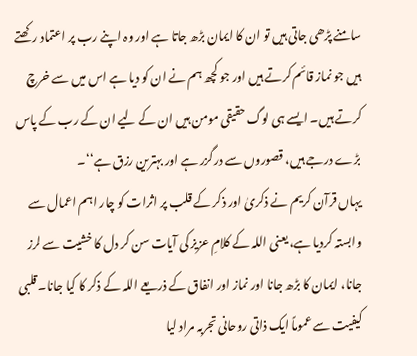سامنے پڑھی جاتی ہیں تو ان کا ایمان بڑھ جاتا ہے اور وہ اپنے رب پر اعتماد رکھتے ہیں جو نماز قائم کرتے ہیں اور جو کچھ ہم نے ان کو دیا ہے اس میں سے خرچ کرتے ہیں۔ ایسے ہی لوگ حقیقی مومن ہیں ان کے لیے ان کے رب کے پاس بڑے درجے ہیں، قصوروں سے درگزر ہے اور بہترین رزق ہے‘‘۔
یہاں قرآن کریم نے ذکریٰ اور ذکر کے قلب پر اثرات کو چار اہم اعمال سے وابستہ کردیا ہے، یعنی اللہ کے کلامِ عزیز کی آیات سن کر دل کا خشیت سے لرز جانا، ایمان کا بڑھ جانا اور نماز اور انفاق کے ذریعے اللہ کے ذکر کا کیا جانا۔ قلبی کیفیت سے عموماً ایک ذاتی روحانی تجربہ مراد لیا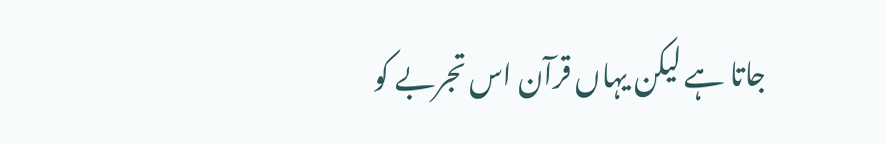جاتا ہے لیکن یہاں قرآن اس تجربے کو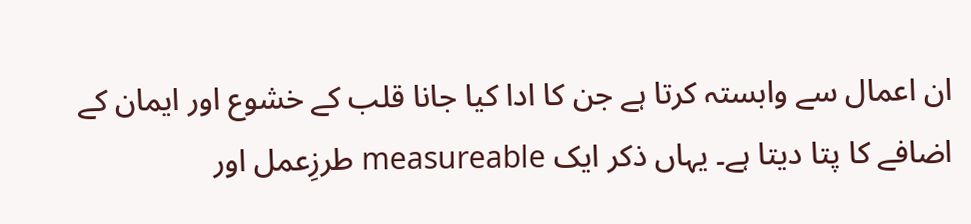ان اعمال سے وابستہ کرتا ہے جن کا ادا کیا جانا قلب کے خشوع اور ایمان کے اضافے کا پتا دیتا ہے۔ یہاں ذکر ایک measureable طرزِعمل اور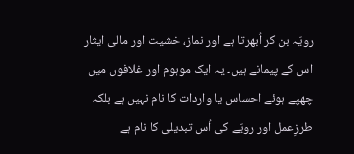رویّہ بن کر اُبھرتا ہے اور نماز، خشیت اور مالی ایثار اس کے پیمانے ہیں۔ یہ ایک موہوم اور غلافوں میں چھپے ہوئے احساس یا واردات کا نام نہیں ہے بلکہ طرزِعمل اور رویّے کی اُس تبدیلی کا نام ہے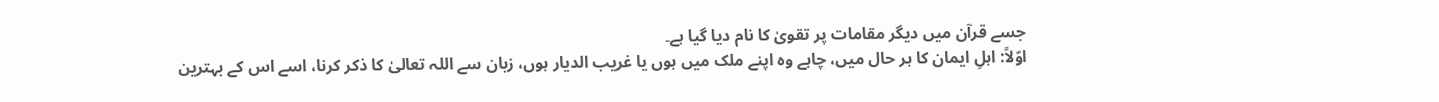جسے قرآن میں دیگر مقامات پر تقویٰ کا نام دیا گیا ہے۔
اوّلاً: اہلِ ایمان کا ہر حال میں، چاہے وہ اپنے ملک میں ہوں یا غریب الدیار ہوں، زبان سے اللہ تعالیٰ کا ذکر کرنا، اسے اس کے بہترین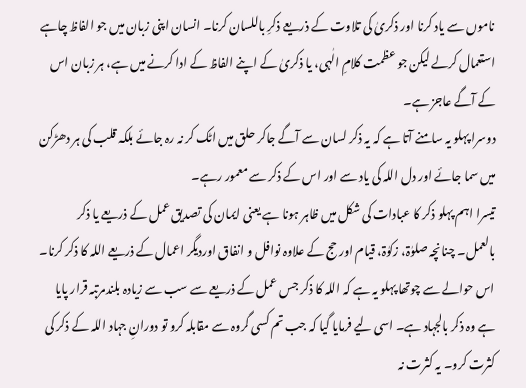ناموں سے یاد کرنا اور ذکریٰ کی تلاوت کے ذریعے ذکرِ باللسان کرنا۔ انسان اپنی زبان میں جو الفاظ چاہے استعمال کرلے لیکن جو عظمت کلامِ الٰہی، یا ذکریٰ کے اپنے الفاظ کے ادا کرنے میں ہے، ہر زبان اس کے آگے عاجز ہے۔
دوسرا پہلو یہ سامنے آتا ہے کہ یہ ذکر لسان سے آگے جاکر حلق میں اٹک کر نہ رہ جائے بلکہ قلب کی ہر دھڑکن میں سما جائے اور دل اللہ کی یاد سے اور اس کے ذکر سے معمور رہے۔
تیسرا اہم پہلو ذکر کا عبادات کی شکل میں ظاہر ہونا ہے یعنی ایمان کی تصدیق عمل کے ذریعے یا ذکر بالعمل۔ چنانچہ صلوٰۃ، زکوٰۃ، قیام اور حج کے علاوہ نوافل و انفاق اوردیگر اعمال کے ذریعے اللہ کا ذکر کرنا۔
اس حوالے سے چوتھا پہلو یہ ہے کہ اللہ کا ذکر جس عمل کے ذریعے سے سب سے زیادہ بلندمرتبہ قرار پایا ہے وہ ذکر بالجہاد ہے۔ اسی لیے فرمایا گیا کہ جب تم کسی گروہ سے مقابلہ کرو تو دورانِ جہاد اللہ کے ذکر کی کثرت کرو۔ یہ کثرت نہ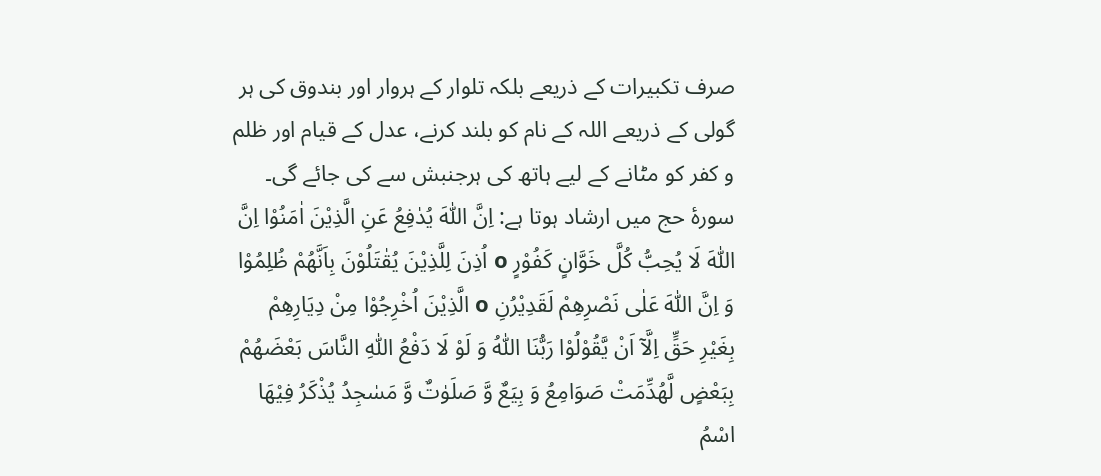صرف تکبیرات کے ذریعے بلکہ تلوار کے ہروار اور بندوق کی ہر گولی کے ذریعے اللہ کے نام کو بلند کرنے، عدل کے قیام اور ظلم و کفر کو مٹانے کے لیے ہاتھ کی ہرجنبش سے کی جائے گی۔
سورۂ حج میں ارشاد ہوتا ہے: اِنَّ اللّٰہَ یُدٰفِعُ عَنِ الَّذِیْنَ اٰمَنُوْا اِنَّ اللّٰہَ لَا یُحِبُّ کُلَّ خَوَّانٍ کَفُوْرٍ o اُذِنَ لِلَّذِیْنَ یُقٰتَلُوْنَ بِاَنَّھُمْ ظُلِمُوْا وَ اِنَّ اللّٰہَ عَلٰی نَصْرِھِمْ لَقَدِیْرُنِ o الَّذِیْنَ اُخْرِجُوْا مِنْ دِیَارِھِمْ بِغَیْرِ حَقٍّ اِلَّآ اَنْ یَّقُوْلُوْا رَبُّنَا اللّٰہُ وَ لَوْ لَا دَفْعُ اللّٰہِ النَّاسَ بَعْضَھُمْ بِبَعْضٍ لَّھُدِّمَتْ صَوَامِعُ وَ بِیَعٌ وَّ صَلَوٰتٌ وَّ مَسٰجِدُ یُذْکَرُ فِیْھَا اسْمُ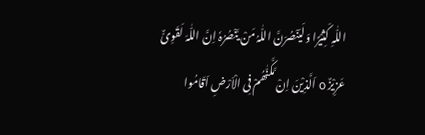اللّٰہِ کَثِیْرًا وَ لَیَنْصُرَنَّ اللّٰہُ مَنْ یَّنْصُرُہٗ اِنَّ اللّٰہَ لَقَوِیٌّ عَزِیْزٌ o اَلَّذِیْنَ اِنْ مَّکَّنّٰھُمْ فِی الْاَرْضِ اَقَامُوا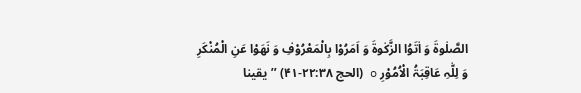الصَّلٰوۃَ وَ اٰتَوُا الزَّکٰوۃَ وَ اَمَرُوْا بِالْمَعْرُوْفِ وَ نَھَوْا عَنِ الْمُنْکَرِ وَ لِلّٰہِ عَاقِبَۃُ الْاُمُوْرِ o (الحج ۲۲:۳۸-۴۱) ’’یقینا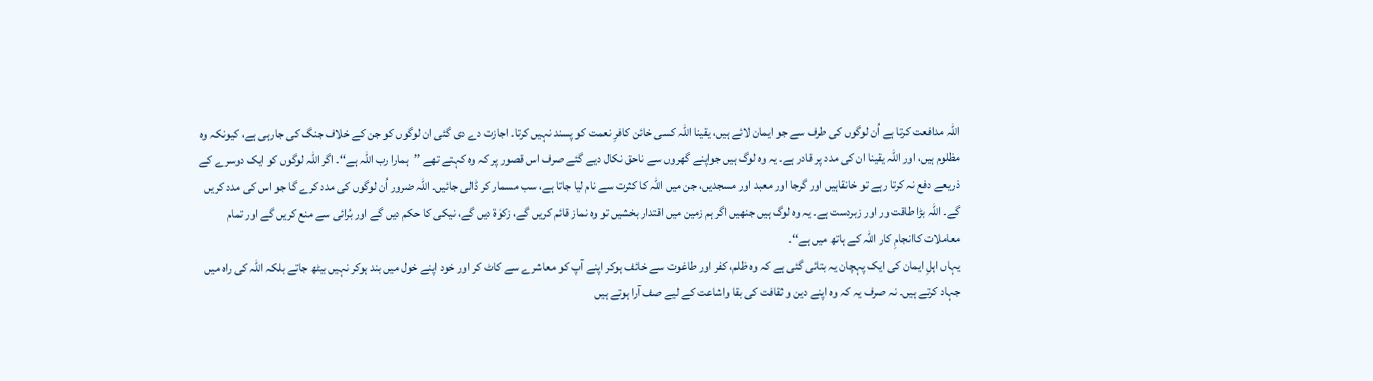اللہ مدافعت کرتا ہے اُن لوگوں کی طرف سے جو ایمان لائے ہیں، یقینا اللہ کسی خائن کافرِ نعمت کو پسند نہیں کرتا۔ اجازت دے دی گئی ان لوگوں کو جن کے خلاف جنگ کی جارہی ہے، کیونکہ وہ مظلوم ہیں، اور اللہ یقینا ان کی مدد پر قادر ہے۔ یہ وہ لوگ ہیں جواپنے گھروں سے ناحق نکال دیے گئے صرف اس قصور پر کہ وہ کہتے تھے ’’ہمارا رب اللہ ہے‘‘۔ اگر اللہ لوگوں کو ایک دوسرے کے ذریعے دفع نہ کرتا رہے تو خانقاہیں اور گرجا اور معبد اور مسجدیں، جن میں اللہ کا کثرت سے نام لیا جاتا ہے، سب مسمار کر ڈالی جائیں۔ اللہ ضرور اُن لوگوں کی مدد کرے گا جو اس کی مدد کریں گے۔ اللہ بڑا طاقت ور اور زبردست ہے۔ یہ وہ لوگ ہیں جنھیں اگر ہم زمین میں اقتدار بخشیں تو وہ نماز قائم کریں گے، زکوٰۃ دیں گے، نیکی کا حکم دیں گے اور بُرائی سے منع کریں گے اور تمام معاملات کاانجامِ کار اللہ کے ہاتھ میں ہے‘‘۔
یہاں اہلِ ایمان کی ایک پہچان یہ بتائی گئی ہے کہ وہ ظلم، کفر اور طاغوت سے خائف ہوکر اپنے آپ کو معاشرے سے کاٹ کر اور خود اپنے خول میں بند ہوکر نہیں بیٹھ جاتے بلکہ اللہ کی راہ میں جہاد کرتے ہیں۔ نہ صرف یہ کہ وہ اپنے دین و ثقافت کی بقا واشاعت کے لیے صف آرا ہوتے ہیں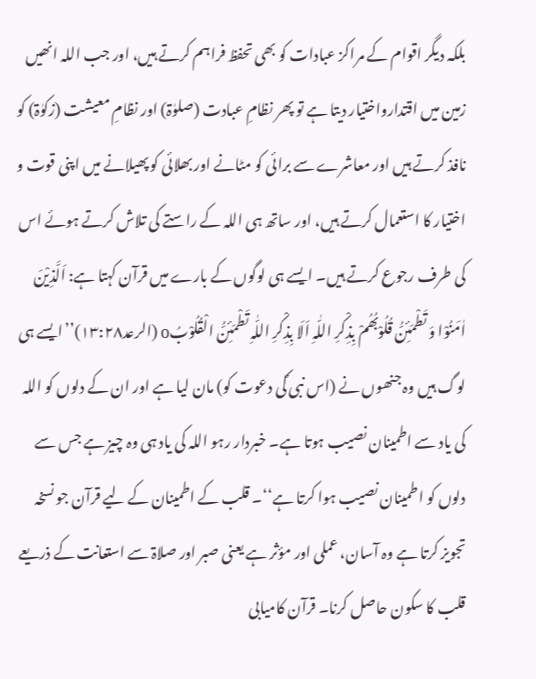بلکہ دیگر اقوام کے مراکز عبادات کو بھی تحفظ فراہم کرتے ہیں، اور جب اللہ انھیں زمین میں اقتدارواختیار دیتا ہے تو پھر نظامِ عبادت (صلوٰۃ) اور نظامِ معیشت (زکوٰۃ) کو نافذ کرتے ہیں اور معاشرے سے برائی کو مٹانے اور بھلائی کو پھیلانے میں اپنی قوت و اختیار کا استعمال کرتے ہیں، اور ساتھ ہی اللہ کے راستے کی تلاش کرتے ہوئے اس کی طرف رجوع کرتے ہیں۔ ایسے ہی لوگوں کے بارے میں قرآن کہتا ہے: اَلَّذِیْنَ اٰمَنُوْا وَ تَطْمَئِنُّ قُلُوْبُھُمْ بِذِکْرِ اللّٰہِ اَلَا بِذِکْرِ اللّٰہِ تَطْمَئِنُّ الْقُلُوْبُo (الرعد۱۳:۲۸)’’ایسے ہی لوگ ہیں وہ جنھوں نے (اس نبی ؐکی دعوت کو) مان لیا ہے اور ان کے دلوں کو اللہ کی یاد سے اطمینان نصیب ہوتا ہے۔ خبردار رہو اللہ کی یاد ہی وہ چیز ہے جس سے دلوں کو اطمینان نصیب ہوا کرتا ہے‘‘۔ قلب کے اطمینان کے لیے قرآن جو نسخہ تجویز کرتا ہے وہ آسان، عملی اور مؤثر ہے یعنی صبر اور صلاۃ سے استعانت کے ذریعے قلب کا سکون حاصل کرنا۔ قرآن کامیابی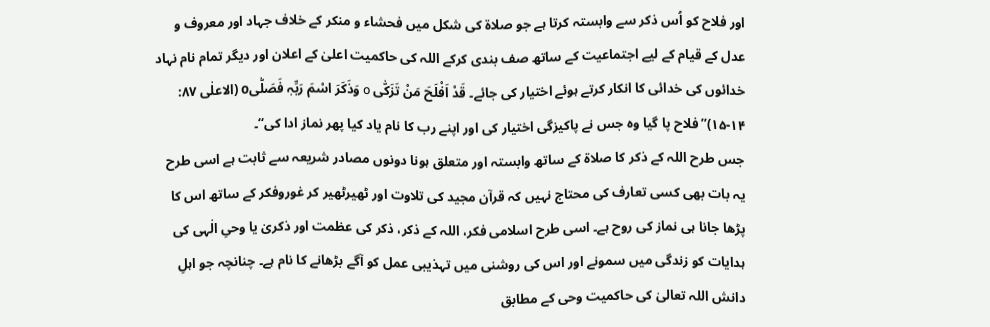اور فلاح کو اُس ذکر سے وابستہ کرتا ہے جو صلاۃ کی شکل میں فحشاء و منکر کے خلاف جہاد اور معروف و عدل کے قیام کے لیے اجتماعیت کے ساتھ صف بندی کرکے اللہ کی حاکمیت اعلیٰ کے اعلان اور دیگر تمام نام نہاد خدائوں کی خدائی کا انکار کرتے ہوئے اختیار کی جائے۔ قَدْ اَفْلَحَ مَنْ تَزَکّٰی o وَذَکَرَ اسْمَ رَبِّہٖ فَصَلّٰیo (الاعلٰی ۸۷: ۱۴-۱۵)’’فلاح پا گیا وہ جس نے پاکیزگی اختیار کی اور اپنے رب کا نام یاد کیا پھر نماز ادا کی‘‘۔
جس طرح اللہ کے ذکر کا صلاۃ کے ساتھ وابستہ اور متعلق ہونا دونوں مصادر شریعہ سے ثابت ہے اسی طرح یہ بات بھی کسی تعارف کی محتاج نہیں کہ قرآن مجید کی تلاوت اور ٹھیرٹھیر کر غوروفکر کے ساتھ اس کا پڑھا جانا ہی نماز کی روح ہے۔ اسی طرح اسلامی فکر، اللہ کے ذکر، ذکر کی عظمت اور ذکریٰ یا وحیِ الٰہی کی ہدایات کو زندگی میں سمونے اور اس کی روشنی میں تہذیبی عمل کو آگے بڑھانے کا نام ہے۔ چنانچہ جو اہلِ دانش اللہ تعالیٰ کی حاکمیت وحی کے مطابق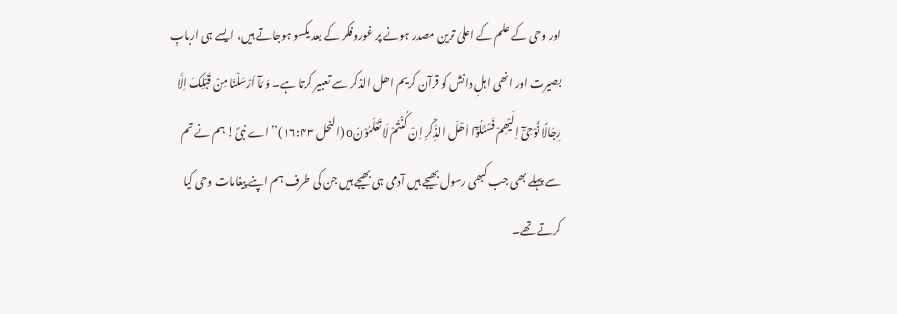اور وحی کے علم کے اعلیٰ ترین مصدر ہونے پر غوروفکر کے بعد یکسو ہوجاتے ہیں، ایسے ہی اربابِ بصیرت اور انھی اہلِ دانش کو قرآن کریم اھل الذکر سے تعبیر کرتا ہے۔ وَ مَآ اَرْسَلْنَا مِنْ قَبْلِکَ اِلَّا رِجَالًا نُّوْحِیْٓ اِلَیْھِمْ فَسْئَلُوْٓا اَھْلَ الذِّکْرِ اِنْ کُنْتُمْ لَا تَعْلَمُوْنَo (النحل ۱۶:۴۳)’’اے نبیؐ! ہم نے تم سے پہلے بھی جب کبھی رسول بھیجے ہیں آدمی ہی بھیجے ہیں جن کی طرف ہم اپنے پیغامات وحی کیا کرتے تھے۔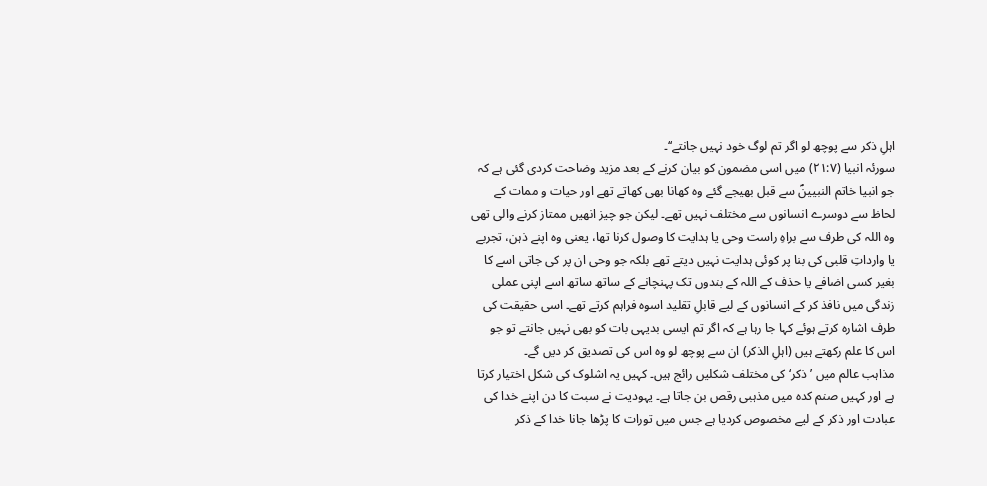اہلِ ذکر سے پوچھ لو اگر تم لوگ خود نہیں جانتے‘‘۔
سورئہ انبیا (۲۱:۷) میں اسی مضمون کو بیان کرنے کے بعد مزید وضاحت کردی گئی ہے کہ جو انبیا خاتم النبیینؐ سے قبل بھیجے گئے وہ کھانا بھی کھاتے تھے اور حیات و ممات کے لحاظ سے دوسرے انسانوں سے مختلف نہیں تھے۔ لیکن جو چیز انھیں ممتاز کرنے والی تھی وہ اللہ کی طرف سے براہِ راست وحی یا ہدایت کا وصول کرنا تھا، یعنی وہ اپنے ذہن، تجربے یا وارداتِ قلبی کی بنا پر کوئی ہدایت نہیں دیتے تھے بلکہ جو وحی ان پر کی جاتی اسے کا بغیر کسی اضافے یا حذف کے اللہ کے بندوں تک پہنچانے کے ساتھ ساتھ اسے اپنی عملی زندگی میں نافذ کر کے انسانوں کے لیے قابلِ تقلید اسوہ فراہم کرتے تھے۔ اسی حقیقت کی طرف اشارہ کرتے ہوئے کہا جا رہا ہے کہ اگر تم ایسی بدیہی بات کو بھی نہیں جانتے تو جو اس کا علم رکھتے ہیں (اہلِ الذکر) ان سے پوچھ لو وہ اس کی تصدیق کر دیں گے۔
مذاہب عالم میں ’ذکر‘ کی مختلف شکلیں رائج ہیں۔ کہیں یہ اشلوک کی شکل اختیار کرتا ہے اور کہیں صنم کدہ میں مذہبی رقص بن جاتا ہے۔ یہودیت نے سبت کا دن اپنے خدا کی عبادت اور ذکر کے لیے مخصوص کردیا ہے جس میں تورات کا پڑھا جانا خدا کے ذکر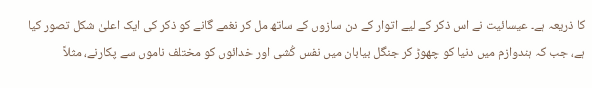کا ذریعہ ہے۔ عیسائیت نے اس ذکر کے لیے اتوار کے دن سازوں کے ساتھ مل کر نغمے گانے کو ذکر کی ایک اعلیٰ شکل تصور کیا ہے، جب کہ ہندوازم میں دنیا کو چھوڑ کر جنگل بیابان میں نفس کُشی اور خدائوں کو مختلف ناموں سے پکارنے، مثلاً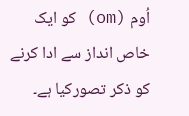اُوم (om) کو ایک خاص انداز سے ادا کرنے کو ذکر تصورکیا ہے۔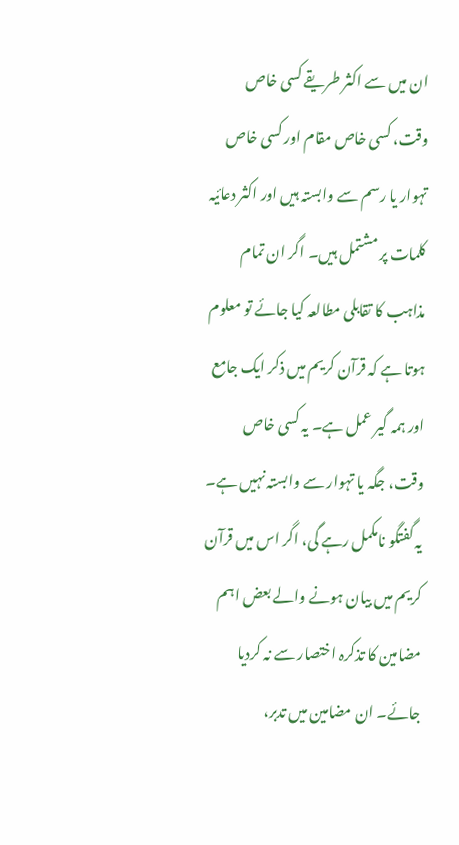ان میں سے اکثر طریقے کسی خاص وقت، کسی خاص مقام اور کسی خاص تہوار یا رسم سے وابستہ ہیں اور اکثر دعائیہ کلمات پر مشتمل ہیں۔ اگر ان تمام مذاہب کا تقابلی مطالعہ کیا جائے تو معلوم ہوتا ہے کہ قرآن کریم میں ذکر ایک جامع اور ہمہ گیر عمل ہے۔ یہ کسی خاص وقت، جگہ یا تہوار سے وابستہ نہیں ہے۔ یہ گفتگو نامکمل رہے گی، اگر اس میں قرآن کریم میں بیان ہونے والے بعض اہم مضامین کا تذکرہ اختصار سے نہ کردیا جائے۔ ان مضامین میں تدبر،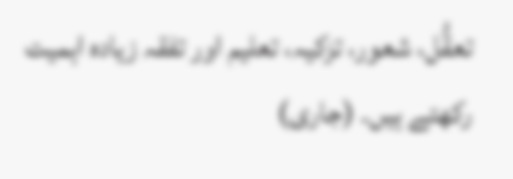تعقُّل، شعور، تزکیہ، تعلیم اور تفقہ زیادہ اہمیت رکھتے ہیں۔ (جاری)